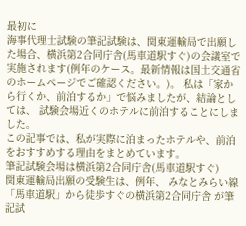最初に
海事代理士試験の筆記試験は、関東運輸局で出願した場合、横浜第2合同庁舎(馬車道駅すぐ)の会議室で実施されます(例年のケース。最新情報は国土交通省のホームページでご確認ください。)。 私は「家から行くか、前泊するか」で悩みましたが、結論としては、 試験会場近くのホテルに前泊することにしました。
この記事では、私が実際に泊まったホテルや、前泊をおすすめする理由をまとめています。
筆記試験会場は横浜第2合同庁舎(馬車道駅すぐ)
関東運輸局出願の受験生は、例年、 みなとみらい線「馬車道駅」から徒歩すぐの横浜第2合同庁舎 が筆記試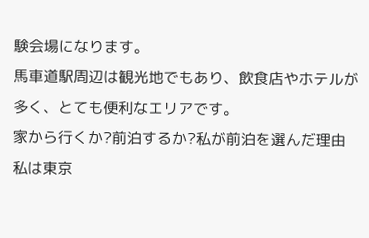験会場になります。
馬車道駅周辺は観光地でもあり、飲食店やホテルが多く、とても便利なエリアです。
家から行くか?前泊するか?私が前泊を選んだ理由
私は東京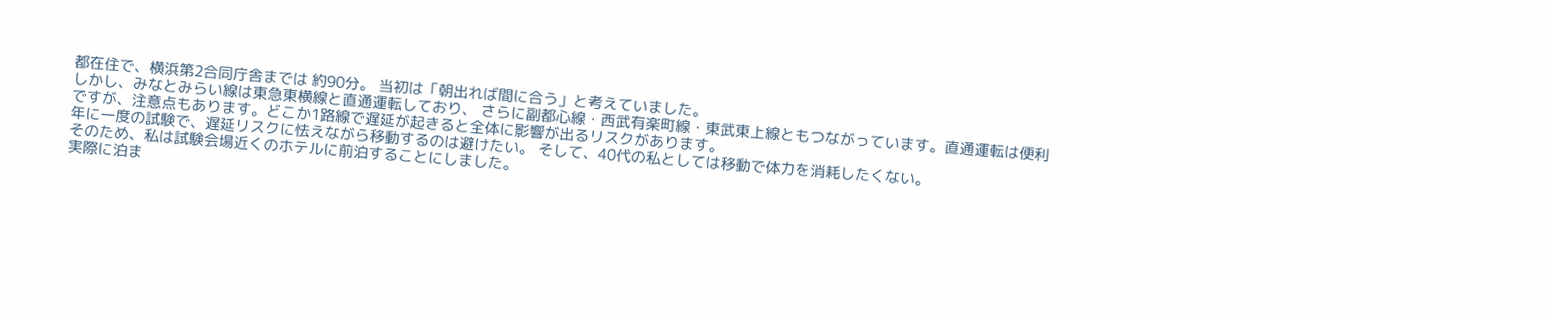都在住で、横浜第2合同庁舎までは 約90分。 当初は「朝出れば間に合う」と考えていました。
しかし、みなとみらい線は東急東横線と直通運転しており、 さらに副都心線・西武有楽町線・東武東上線ともつながっています。直通運転は便利ですが、注意点もあります。どこか1路線で遅延が起きると全体に影響が出るリスクがあります。
年に一度の試験で、遅延リスクに怯えながら移動するのは避けたい。 そして、40代の私としては移動で体力を消耗したくない。
そのため、私は試験会場近くのホテルに前泊することにしました。
実際に泊ま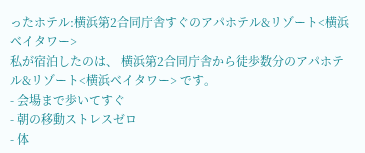ったホテル:横浜第2合同庁舎すぐのアパホテル&リゾート<横浜ベイタワー>
私が宿泊したのは、 横浜第2合同庁舎から徒歩数分のアパホテル&リゾート<横浜ベイタワー> です。
- 会場まで歩いてすぐ
- 朝の移動ストレスゼロ
- 体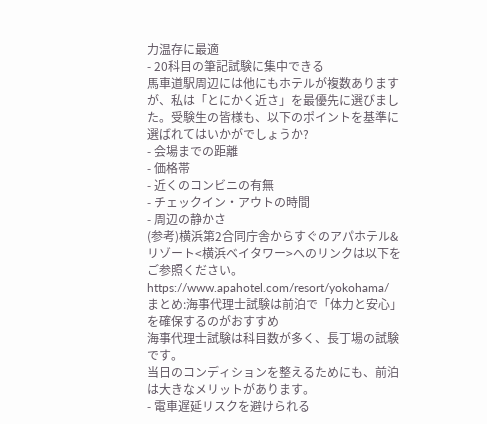力温存に最適
- 20科目の筆記試験に集中できる
馬車道駅周辺には他にもホテルが複数ありますが、私は「とにかく近さ」を最優先に選びました。受験生の皆様も、以下のポイントを基準に選ばれてはいかがでしょうか?
- 会場までの距離
- 価格帯
- 近くのコンビニの有無
- チェックイン・アウトの時間
- 周辺の静かさ
(参考)横浜第2合同庁舎からすぐのアパホテル&リゾート<横浜ベイタワー>へのリンクは以下をご参照ください。
https://www.apahotel.com/resort/yokohama/
まとめ:海事代理士試験は前泊で「体力と安心」を確保するのがおすすめ
海事代理士試験は科目数が多く、長丁場の試験です。
当日のコンディションを整えるためにも、前泊は大きなメリットがあります。
- 電車遅延リスクを避けられる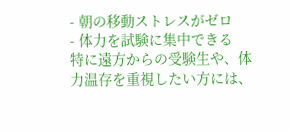- 朝の移動ストレスがゼロ
- 体力を試験に集中できる
特に遠方からの受験生や、体力温存を重視したい方には、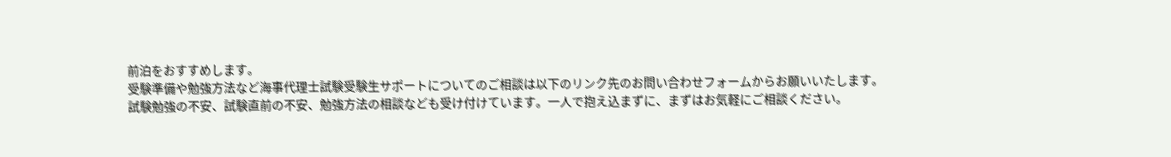前泊をおすすめします。
受験準備や勉強方法など海事代理士試験受験生サポートについてのご相談は以下のリンク先のお問い合わせフォームからお願いいたします。
試験勉強の不安、試験直前の不安、勉強方法の相談なども受け付けています。一人で抱え込まずに、まずはお気軽にご相談ください。